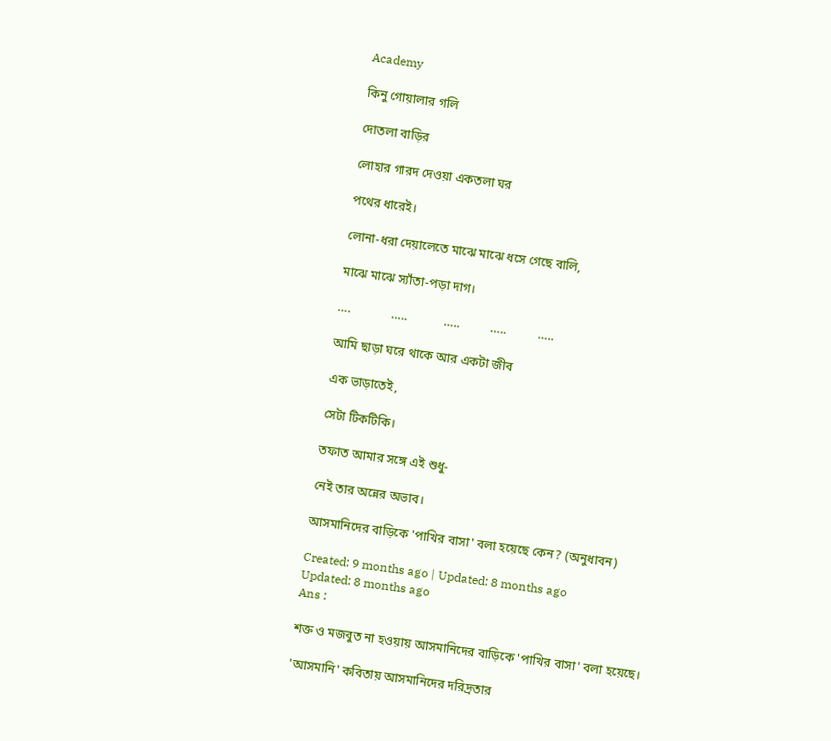Academy

কিনু গোয়ালার গলি

দোতলা বাড়ির

লোহার গারদ দেওয়া একতলা ঘর

পথের ধারেই।

লোনা-ধরা দেয়ালেতে মাঝে মাঝে ধসে গেছে বালি,

মাঝে মাঝে স্যাঁতা-পড়া দাগ।

….             …..            …..          …..          …..

আমি ছাড়া ঘরে থাকে আর একটা জীব

এক ভাড়াতেই,

সেটা টিকটিকি।

তফাত আমার সঙ্গে এই শুধু-

নেই তার অন্নের অভাব।

আসমানিদের বাড়িকে 'পাখির বাসা' বলা হয়েছে কেন? (অনুধাবন)

Created: 9 months ago | Updated: 8 months ago
Updated: 8 months ago
Ans :

শক্ত ও মজবুত না হওয়ায় আসমানিদের বাড়িকে 'পাখির বাসা' বলা হয়েছে।

'আসমানি' কবিতায় আসমানিদের দরিদ্রতার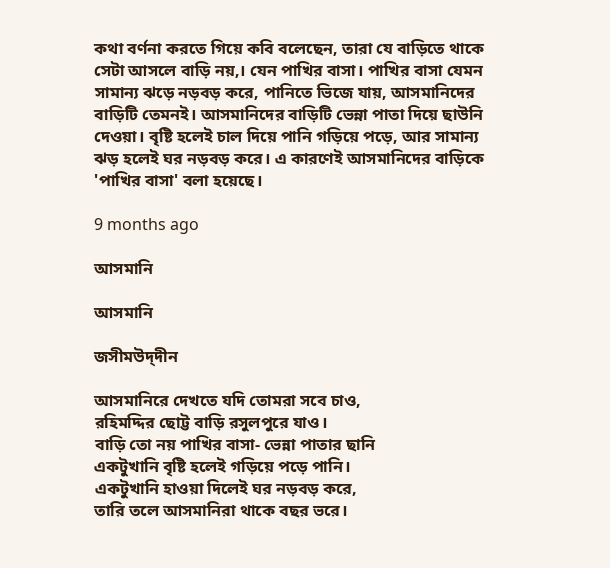কথা বর্ণনা করতে গিয়ে কবি বলেছেন, তারা যে বাড়িতে থাকে সেটা আসলে বাড়ি নয়,। যেন পাখির বাসা। পাখির বাসা যেমন সামান্য ঝড়ে নড়বড় করে, পানিতে ভিজে যায়, আসমানিদের বাড়িটি তেমনই। আসমানিদের বাড়িটি ভেন্না পাতা দিয়ে ছাউনি দেওয়া। বৃষ্টি হলেই চাল দিয়ে পানি গড়িয়ে পড়ে, আর সামান্য ঝড় হলেই ঘর নড়বড় করে। এ কারণেই আসমানিদের বাড়িকে 'পাখির বাসা' বলা হয়েছে।

9 months ago

আসমানি

আসমানি

জসীমউদ্‌দীন

আসমানিরে দেখতে যদি তোমরা সবে চাও,
রহিমদ্দির ছোট্ট বাড়ি রসুলপুরে যাও।
বাড়ি তো নয় পাখির বাসা- ভেন্না পাতার ছানি
একটুখানি বৃষ্টি হলেই গড়িয়ে পড়ে পানি।
একটুখানি হাওয়া দিলেই ঘর নড়বড় করে,
তারি তলে আসমানিরা থাকে বছর ভরে।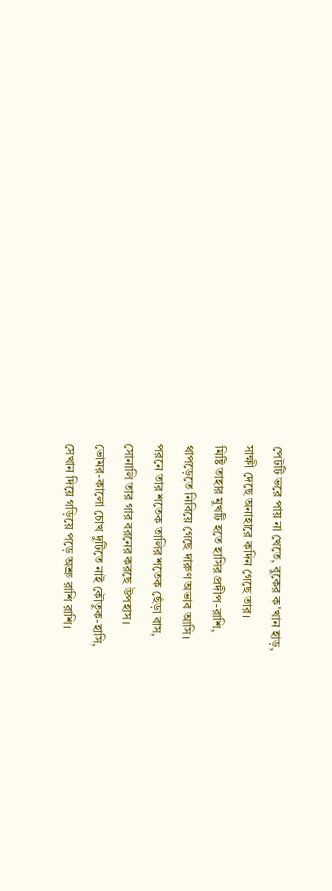পেটটি ভরে পায় না খেতে, বুকের ক'খান হাড়,
সাক্ষী দেছে অনাহারে কদিন গেছে তার।
মিষ্টি তাহার মুখটি হতে হাসির প্রদীপ-রাশি,
থাপড়েতে নিবিয়ে গেছে দারুণ অভাব আসি।
পরনে তার শতেক তালির শতেক ছেঁড়া বাস,
সোনালি তার গার বরনের করছে উপহাস।
ভোমর-কালো চোখ দুটিতে নাই কৌতুক-হাসি,
সেখান দিয়ে গড়িয়ে পড়ে অশ্রু রাশি রাশি।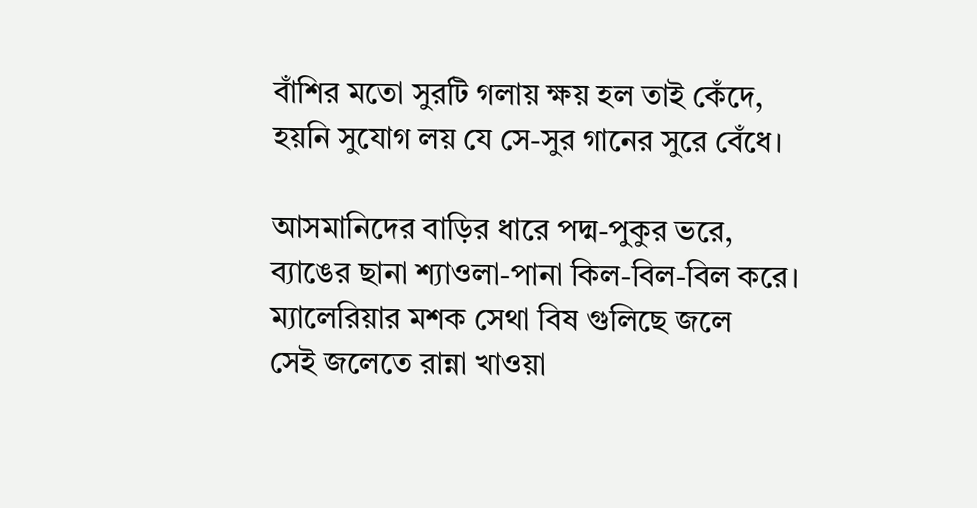বাঁশির মতো সুরটি গলায় ক্ষয় হল তাই কেঁদে,
হয়নি সুযোগ লয় যে সে-সুর গানের সুরে বেঁধে।

আসমানিদের বাড়ির ধারে পদ্ম-পুকুর ভরে,
ব্যাঙের ছানা শ্যাওলা-পানা কিল-বিল-বিল করে।
ম্যালেরিয়ার মশক সেথা বিষ গুলিছে জলে
সেই জলেতে রান্না খাওয়া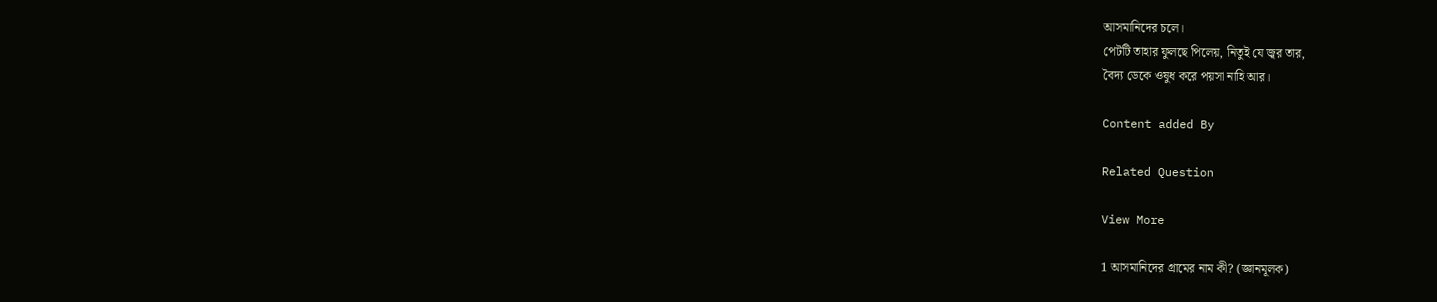আসমানিদের চলে।
পেটটি তাহার ফুলছে পিলেয়, নিতুই যে জ্বর তার,
বৈদ্য ডেকে ওষুধ করে পয়সা নাহি আর।

Content added By

Related Question

View More

1 আসমানিদের গ্রামের নাম কী? (জ্ঞানমূলক)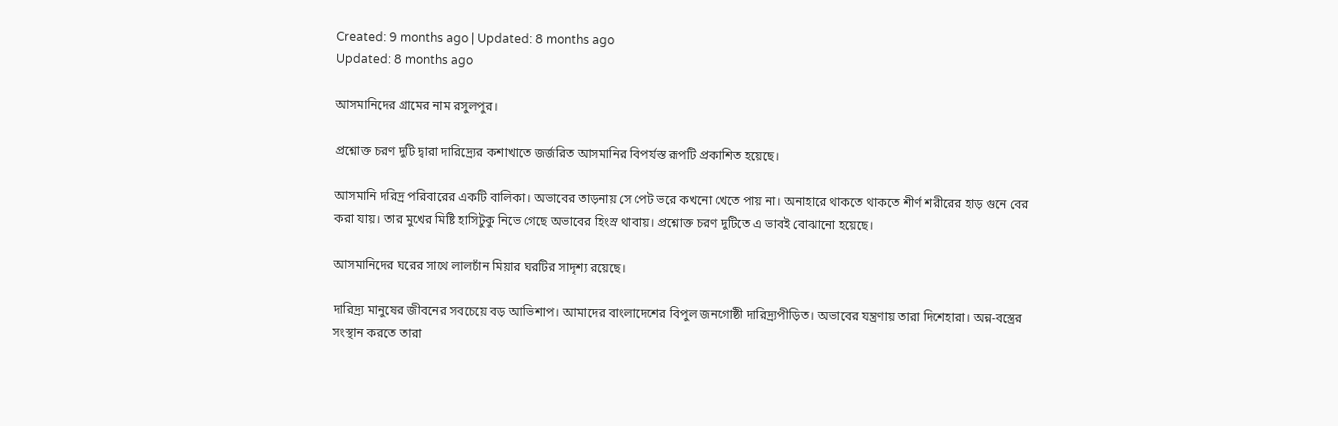Created: 9 months ago | Updated: 8 months ago
Updated: 8 months ago

আসমানিদের গ্রামের নাম রসুলপুর।

প্রশ্নোক্ত চরণ দুটি দ্বারা দারিদ্র্যের কশাখাতে জর্জরিত আসমানির বিপর্যস্ত রূপটি প্রকাশিত হয়েছে।

আসমানি দরিদ্র পরিবারের একটি বালিকা। অভাবের তাড়নায় সে পেট ভরে কখনো খেতে পায় না। অনাহারে থাকতে থাকতে শীর্ণ শরীরের হাড় গুনে বের করা যায়। তার মুখের মিষ্টি হাসিটুকু নিভে গেছে অভাবের হিংস্র থাবায়। প্রশ্নোক্ত চরণ দুটিতে এ ভাবই বোঝানো হয়েছে।

আসমানিদের ঘরের সাথে লালচাঁন মিয়ার ঘরটির সাদৃশ্য রয়েছে।

দারিদ্র্য মানুষের জীবনের সবচেয়ে বড় আভিশাপ। আমাদের বাংলাদেশের বিপুল জনগোষ্ঠী দারিদ্র্যপীড়িত। অভাবের যন্ত্রণায় তারা দিশেহারা। অন্ন-বস্ত্রের সংস্থান করতে তারা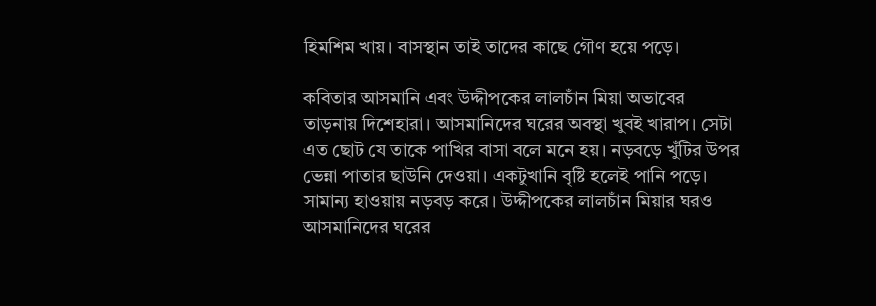হিমশিম খায়। বাসস্থান তাই তাদের কাছে গৌণ হয়ে পড়ে।

কবিতার আসমানি এবং উদ্দীপকের লালচাঁন মিয়া অভাবের তাড়নায় দিশেহারা। আসমানিদের ঘরের অবস্থা খুবই খারাপ। সেটা এত ছোট যে তাকে পাখির বাসা বলে মনে হয়। নড়বড়ে খুঁটির উপর ভেন্না পাতার ছাউনি দেওয়া। একটুখানি বৃষ্টি হলেই পানি পড়ে। সামান্য হাওয়ায় নড়বড় করে। উদ্দীপকের লালচাঁন মিয়ার ঘরও আসমানিদের ঘরের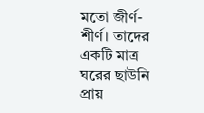মতো জীর্ণ-শীর্ণ। তাদের একটি মাত্র ঘরের ছাউনি প্রায়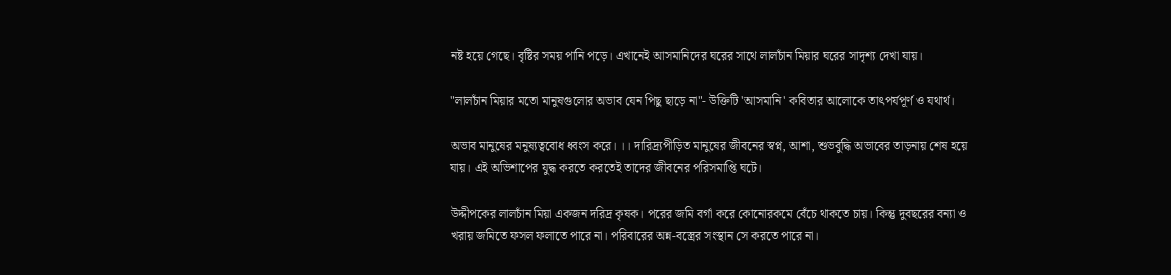নষ্ট হয়ে গেছে। বৃষ্টির সময় পানি পড়ে। এখানেই আসমানিদের ঘরের সাথে লালচাঁন মিয়ার ঘরের সাদৃশ্য দেখা যায়।

"লালচাঁন মিয়ার মতো মানুষগুলোর অভাব যেন পিছু ছাড়ে না"- উক্তিটি 'আসমানি' কবিতার আলোকে তাৎপর্যপূর্ণ ও যথার্থ।

অভাব মানুষের মনুষ্যত্ববোধ ধ্বংস করে। ।। দারিদ্র্যপীড়িত মানুষের জীবনের স্বপ্ন, আশা, শুভবুদ্ধি অভাবের তাড়নায় শেষ হয়ে যায়। এই অভিশাপের যুদ্ধ করতে করতেই তাদের জীবনের পরিসমাপ্তি ঘটে।

উদ্দীপকের লালচাঁন মিয়া একজন দরিদ্র কৃষক। পরের জমি বর্গা করে কোনোরকমে বেঁচে থাকতে চায়। কিন্তু দুবছরের বন্যা ও খরায় জমিতে ফসল ফলাতে পারে না। পরিবারের অন্ন-বস্ত্রের সংস্থান সে করতে পারে না।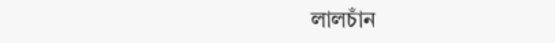লালচাঁন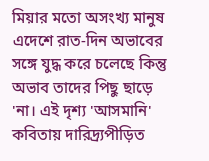মিয়ার মতো অসংখ্য মানুষ এদেশে রাত-দিন অভাবের সঙ্গে যুদ্ধ করে চলেছে কিন্তু অভাব তাদের পিছু ছাড়ে 'না। এই দৃশ্য 'আসমানি' কবিতায় দারিদ্র্যপীড়িত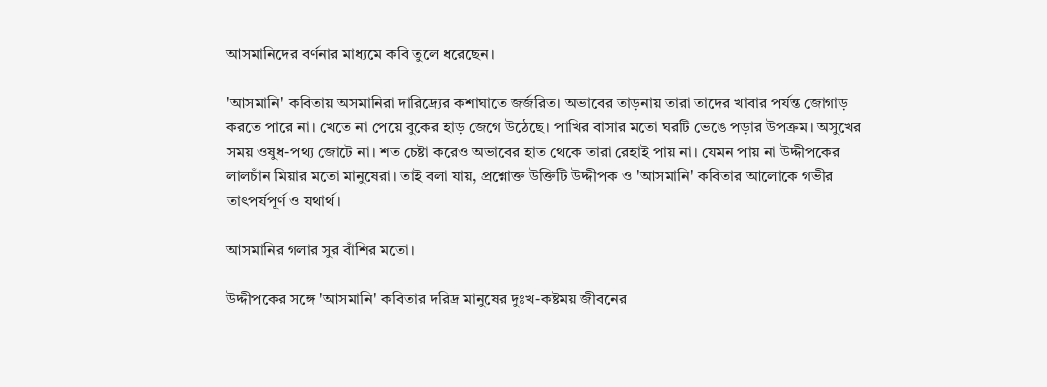আসমানিদের বর্ণনার মাধ্যমে কবি তুলে ধরেছেন।

'আসমানি' কবিতায় অসমানিরা দারিদ্র্যের কশাঘাতে জর্জরিত। অভাবের তাড়নায় তারা তাদের খাবার পর্যন্ত জোগাড় করতে পারে না। খেতে না পেয়ে বুকের হাড় জেগে উঠেছে। পাখির বাসার মতো ঘরটি ভেঙে পড়ার উপক্রম। অসুখের সময় ওষুধ-পথ্য জোটে না। শত চেষ্টা করেও অভাবের হাত থেকে তারা রেহাই পায় না। যেমন পায় না উদ্দীপকের লালচাঁন মিয়ার মতো মানুষেরা। তাই বলা যায়, প্রশ্নোক্ত উক্তিটি উদ্দীপক ও 'আসমানি' কবিতার আলোকে গভীর তাৎপর্যপূর্ণ ও যথার্থ।

আসমানির গলার সুর বাঁশির মতো।

উদ্দীপকের সঙ্গে 'আসমানি' কবিতার দরিদ্র মানুষের দুঃখ-কষ্টময় জীবনের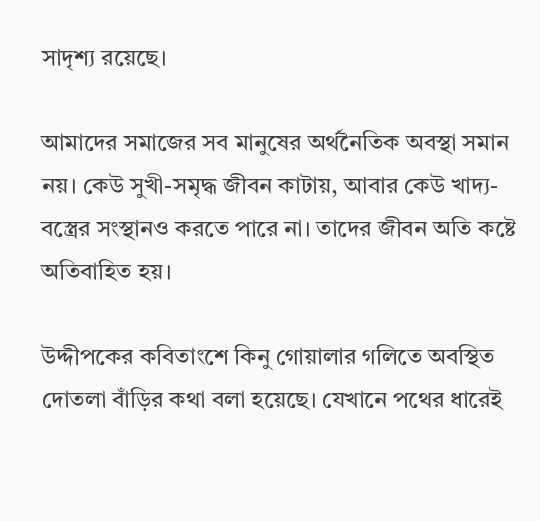সাদৃশ্য রয়েছে।

আমাদের সমাজের সব মানুষের অর্থনৈতিক অবস্থা সমান নয়। কেউ সুখী-সমৃদ্ধ জীবন কাটায়, আবার কেউ খাদ্য-বস্ত্রের সংস্থানও করতে পারে না। তাদের জীবন অতি কষ্টে অতিবাহিত হয়।

উদ্দীপকের কবিতাংশে কিনু গোয়ালার গলিতে অবস্থিত দোতলা বাঁড়ির কথা বলা হয়েছে। যেখানে পথের ধারেই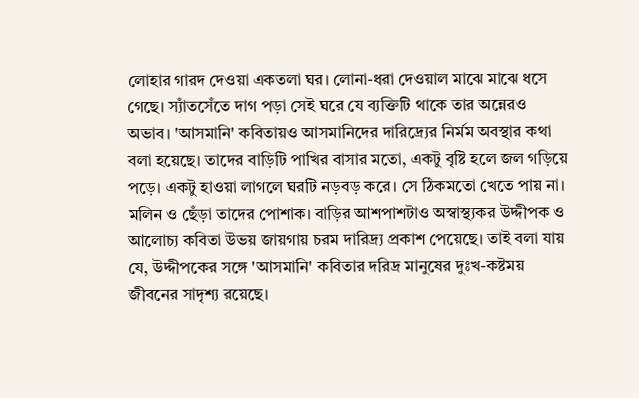লোহার গারদ দেওয়া একতলা ঘর। লোনা-ধরা দেওয়াল মাঝে মাঝে ধসে গেছে। স্যাঁতসেঁতে দাগ পড়া সেই ঘরে যে ব্যক্তিটি থাকে তার অন্নেরও অভাব। 'আসমানি' কবিতায়ও আসমানিদের দারিদ্র্যের নির্মম অবস্থার কথা বলা হয়েছে। তাদের বাড়িটি পাখির বাসার মতো, একটু বৃষ্টি হলে জল গড়িয়ে পড়ে। একটু হাওয়া লাগলে ঘরটি নড়বড় করে। সে ঠিকমতো খেতে পায় না। মলিন ও ছেঁড়া তাদের পোশাক। বাড়ির আশপাশটাও অস্বাস্থ্যকর উদ্দীপক ও আলোচ্য কবিতা উভয় জায়গায় চরম দারিদ্র্য প্রকাশ পেয়েছে। তাই বলা যায় যে, উদ্দীপকের সঙ্গে 'আসমানি' কবিতার দরিদ্র মানুষের দুঃখ-কষ্টময় জীবনের সাদৃশ্য রয়েছে।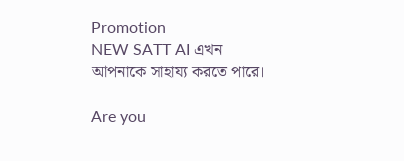Promotion
NEW SATT AI এখন আপনাকে সাহায্য করতে পারে।

Are you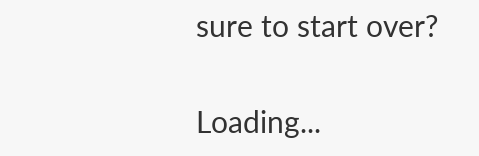sure to start over?

Loading...